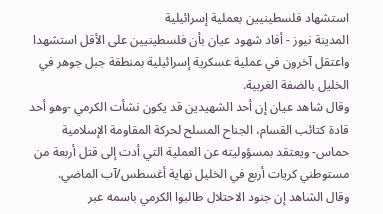استشهاد فلسطينيين بعملية إسرائيلية
المدينة نيوز - أفاد شهود عيان بأن فلسطينيين على الأقل استشهدا واعتقل آخرون في عملية عسكرية إسرائيلية بمنطقة جبل جوهر في الخليل بالضفة الغربية.
وقال شاهد عيان إن أحد الشهيدين قد يكون نشأت الكرمي -وهو أحد قادة كتائب القسام، الجناح المسلح لحركة المقاومة الإسلامية حماس- ويعتقد بمسؤوليته عن العملية التي أدت إلى قتل أربعة من مستوطني كريات أربع في الخليل نهاية أغسطس/آب الماضي.
وقال الشاهد إن جنود الاحتلال طالبوا الكرمي باسمه عبر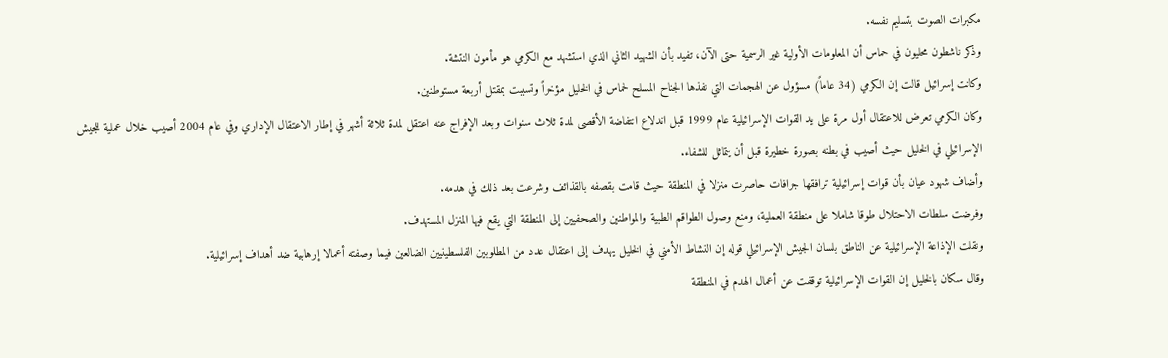مكبرات الصوت بتسليم نفسه.
وذكر ناشطون محليون في حماس أن المعلومات الأولية غير الرسمية حتى الآن، تفيد بأن الشهيد الثاني الذي استشهد مع الكرمي هو مأمون النتشة.
وكانت إسرائيل قالت إن الكرمي (34 عاماً) مسؤول عن الهجمات التي نفذها الجناح المسلح لحماس في الخليل مؤخراً وتسببت بمقتل أربعة مستوطنين.
وكان الكرمي تعرض للاعتقال أول مرة على يد القوات الإسرائيلية عام 1999 قبل اندلاع انتفاضة الأقصى لمدة ثلاث سنوات وبعد الإفراج عنه اعتقل لمدة ثلاثة أشهر في إطار الاعتقال الإداري وفي عام 2004 أصيب خلال عملية للجيش الإسرائيلي في الخليل حيث أصيب في بطنه بصورة خطيرة قبل أن يتماثل للشفاء.
وأضاف شهود عيان بأن قوات إسرائيلية ترافقها جرافات حاصرت منزلا في المنطقة حيث قامت بقصفه بالقذائف وشرعت بعد ذلك في هدمه.
وفرضت سلطات الاحتلال طوقا شاملا على منطقة العملية، ومنع وصول الطواقم الطبية والمواطنين والصحفيين إلى المنطقة التي يقع فيها المنزل المستهدف.
ونقلت الإذاعة الإسرائيلية عن الناطق بلسان الجيش الإسرائيلي قوله إن النشاط الأمني في الخليل يهدف إلى اعتقال عدد من المطلوبين الفلسطينيين الضالعين فيما وصفته أعمالا إرهابية ضد أهداف إسرائيلية.
وقال سكان بالخليل إن القوات الإسرائيلية توقفت عن أعمال الهدم في المنطقة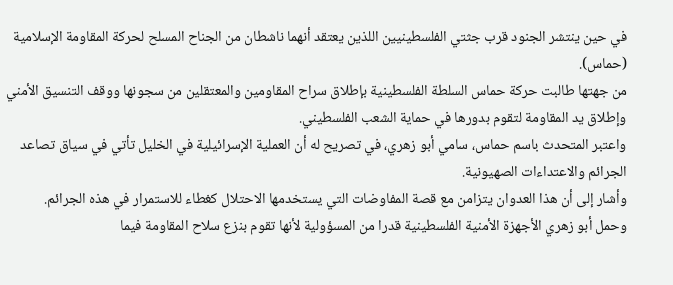في حين ينتشر الجنود قرب جثتي الفلسطينيين اللذين يعتقد أنهما ناشطان من الجناح المسلح لحركة المقاومة الإسلامية (حماس).
من جهتها طالبت حركة حماس السلطة الفلسطينية بإطلاق سراح المقاومين والمعتقلين من سجونها ووقف التنسيق الأمني وإطلاق يد المقاومة لتقوم بدورها في حماية الشعب الفلسطيني.
واعتبر المتحدث باسم حماس، سامي أبو زهري، في تصريح له أن العملية الإسرائيلية في الخليل تأتي في سياق تصاعد الجرائم والاعتداءات الصهيونية.
وأشار إلى أن هذا العدوان يتزامن مع قصة المفاوضات التي يستخدمها الاحتلال كغطاء للاستمرار في هذه الجرائم.
وحمل أبو زهري الأجهزة الأمنية الفلسطينية قدرا من المسؤولية لأنها تقوم بنزع سلاح المقاومة فيما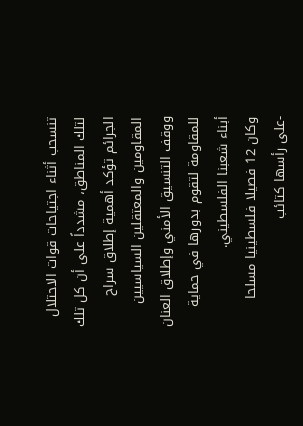تنسحب أثناء اجتياحات قوات الاحتلال لتلك المناطق، مشدداً على أن كل تلك الجرائم تؤكد أهمية إطلاق سراح المقاومين والمعتقلين السياسيين ووقف التنسيق الأمني وإطلاق العنان للمقاومة لتقوم بدورها في حماية أبناء شعبنا الفلسطيني.
وكان 12 فصيلا فلسطينيا مسلحا -على رأسها كتائب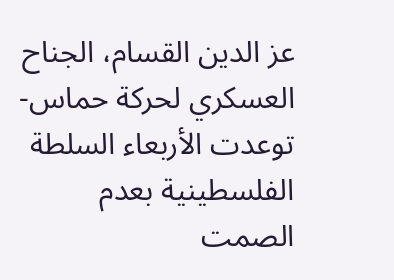عز الدين القسام، الجناح العسكري لحركة حماس- توعدت الأربعاء السلطة الفلسطينية بعدم الصمت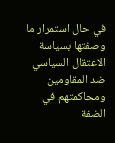في حال استمرار ما وصفتها بسياسة الاعتقال السياسي ضد المقاومين ومحاكمتهم في الضفة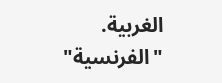الغربية. "الفرنسية"